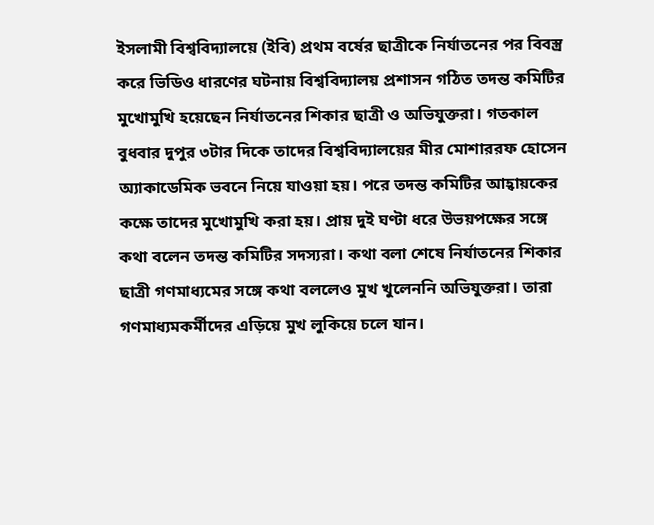ইসলামী বিশ্ববিদ্যালয়ে (ইবি) প্রথম বর্ষের ছাত্রীকে নির্যাতনের পর বিবস্ত্র করে ভিডিও ধারণের ঘটনায় বিশ্ববিদ্যালয় প্রশাসন গঠিত তদন্ত কমিটির মুখোমুখি হয়েছেন নির্যাতনের শিকার ছাত্রী ও অভিযুক্তরা। গতকাল বুধবার দুপুর ৩টার দিকে তাদের বিশ্ববিদ্যালয়ের মীর মোশাররফ হোসেন অ্যাকাডেমিক ভবনে নিয়ে যাওয়া হয়। পরে তদন্ত কমিটির আহ্বায়কের কক্ষে তাদের মুখোমুখি করা হয়। প্রায় দুই ঘণ্টা ধরে উভয়পক্ষের সঙ্গে কথা বলেন তদন্ত কমিটির সদস্যরা। কথা বলা শেষে নির্যাতনের শিকার ছাত্রী গণমাধ্যমের সঙ্গে কথা বললেও মুখ খুলেননি অভিযুক্তরা। তারা গণমাধ্যমকর্মীদের এড়িয়ে মুখ লুকিয়ে চলে যান।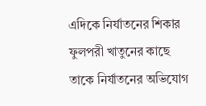এদিকে নির্যাতনের শিকার ফুলপরী খাতুনের কাছে তাকে নির্যাতনের অভিযোগ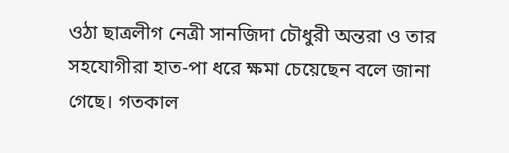ওঠা ছাত্রলীগ নেত্রী সানজিদা চৌধুরী অন্তরা ও তার সহযোগীরা হাত-পা ধরে ক্ষমা চেয়েছেন বলে জানা গেছে। গতকাল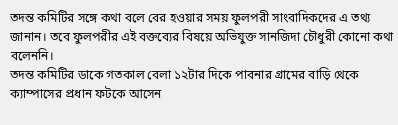তদন্ত কমিটির সঙ্গে কথা বলে বের হওয়ার সময় ফুলপরী সাংবাদিকদের এ তথ্য জানান। তবে ফুলপরীর এই বক্তব্যের বিষয়ে অভিযুক্ত সানজিদা চৌধুরী কোনো কথা বলেননি।
তদন্ত কমিটির ডাকে গতকাল বেলা ১২টার দিকে পাবনার গ্রামের বাড়ি থেকে ক্যাম্পাসের প্রধান ফটকে আসেন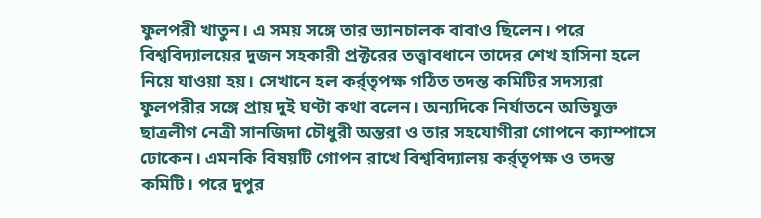ফুলপরী খাতুন। এ সময় সঙ্গে তার ভ্যানচালক বাবাও ছিলেন। পরে বিশ্ববিদ্যালয়ের দুজন সহকারী প্রক্টরের তত্ত্বাবধানে তাদের শেখ হাসিনা হলে নিয়ে যাওয়া হয়। সেখানে হল কর্র্তৃপক্ষ গঠিত তদন্ত কমিটির সদস্যরা ফুলপরীর সঙ্গে প্রায় দুই ঘণ্টা কথা বলেন। অন্যদিকে নির্যাতনে অভিযুক্ত ছাত্রলীগ নেত্রী সানজিদা চৌধুরী অন্তরা ও তার সহযোগীরা গোপনে ক্যাম্পাসে ঢোকেন। এমনকি বিষয়টি গোপন রাখে বিশ্ববিদ্যালয় কর্র্তৃপক্ষ ও তদন্ত কমিটি। পরে দুপুর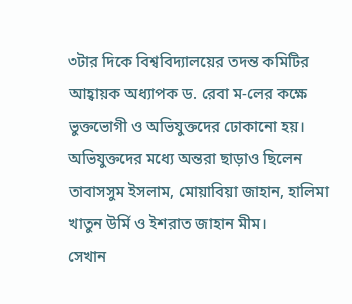৩টার দিকে বিশ্ববিদ্যালয়ের তদন্ত কমিটির আহ্বায়ক অধ্যাপক ড. রেবা ম-লের কক্ষে ভুক্তভোগী ও অভিযুক্তদের ঢোকানো হয়। অভিযুক্তদের মধ্যে অন্তরা ছাড়াও ছিলেন তাবাসসুম ইসলাম, মোয়াবিয়া জাহান, হালিমা খাতুন উর্মি ও ইশরাত জাহান মীম।
সেখান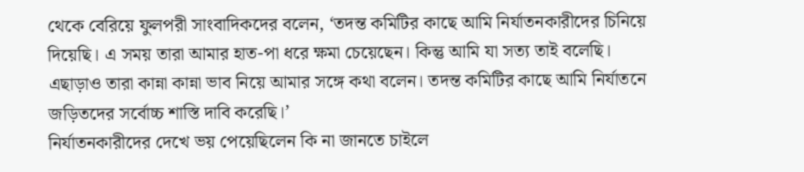থেকে বেরিয়ে ফুলপরী সাংবাদিকদের বলেন, ‘তদন্ত কমিটির কাছে আমি নির্যাতনকারীদের চিনিয়ে দিয়েছি। এ সময় তারা আমার হাত-পা ধরে ক্ষমা চেয়েছেন। কিন্তু আমি যা সত্য তাই বলেছি। এছাড়াও তারা কান্না কান্না ভাব নিয়ে আমার সঙ্গে কথা বলেন। তদন্ত কমিটির কাছে আমি নির্যাতনে জড়িতদের সর্বোচ্চ শাস্তি দাবি করেছি।’
নির্যাতনকারীদের দেখে ভয় পেয়েছিলেন কি না জানতে চাইলে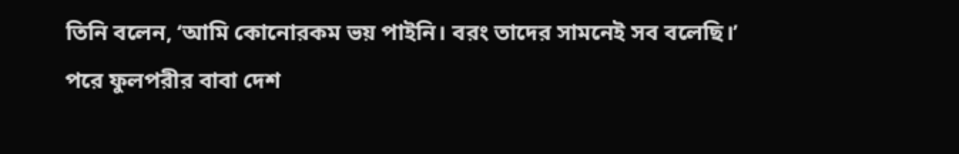তিনি বলেন, ‘আমি কোনোরকম ভয় পাইনি। বরং তাদের সামনেই সব বলেছি।’
পরে ফুলপরীর বাবা দেশ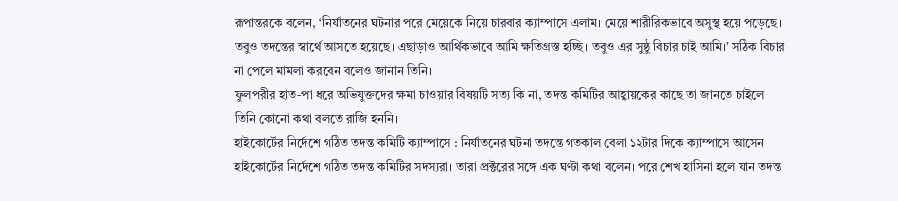রূপান্তরকে বলেন, ‘নির্যাতনের ঘটনার পরে মেয়েকে নিয়ে চারবার ক্যাম্পাসে এলাম। মেয়ে শারীরিকভাবে অসুস্থ হয়ে পড়েছে। তবুও তদন্তের স্বার্থে আসতে হয়েছে। এছাড়াও আর্থিকভাবে আমি ক্ষতিগ্রস্ত হচ্ছি। তবুও এর সুষ্ঠু বিচার চাই আমি।’ সঠিক বিচার না পেলে মামলা করবেন বলেও জানান তিনি।
ফুলপরীর হাত-পা ধরে অভিযুক্তদের ক্ষমা চাওয়ার বিষয়টি সত্য কি না, তদন্ত কমিটির আহ্বায়কের কাছে তা জানতে চাইলে তিনি কোনো কথা বলতে রাজি হননি।
হাইকোর্টের নির্দেশে গঠিত তদন্ত কমিটি ক্যাম্পাসে : নির্যাতনের ঘটনা তদন্তে গতকাল বেলা ১২টার দিকে ক্যাম্পাসে আসেন হাইকোর্টের নির্দেশে গঠিত তদন্ত কমিটির সদস্যরা। তারা প্রক্টরের সঙ্গে এক ঘণ্টা কথা বলেন। পরে শেখ হাসিনা হলে যান তদন্ত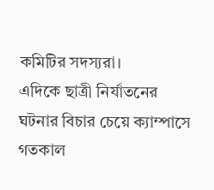কমিটির সদস্যরা।
এদিকে ছাত্রী নির্যাতনের ঘটনার বিচার চেয়ে ক্যাম্পাসে গতকাল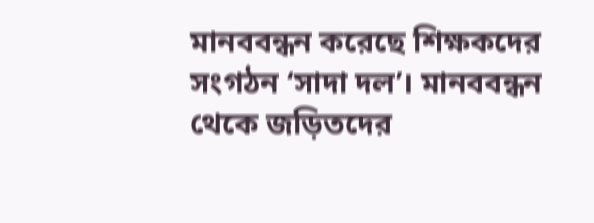মানববন্ধন করেছে শিক্ষকদের সংগঠন ‘সাদা দল’। মানববন্ধন থেকে জড়িতদের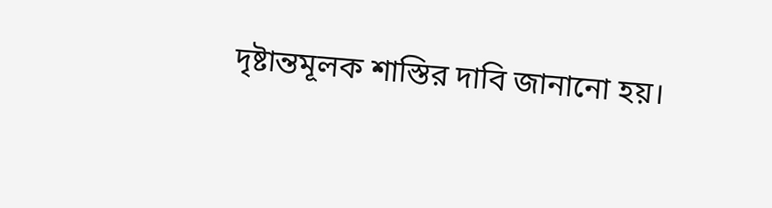দৃষ্টান্তমূলক শাস্তির দাবি জানানো হয়।